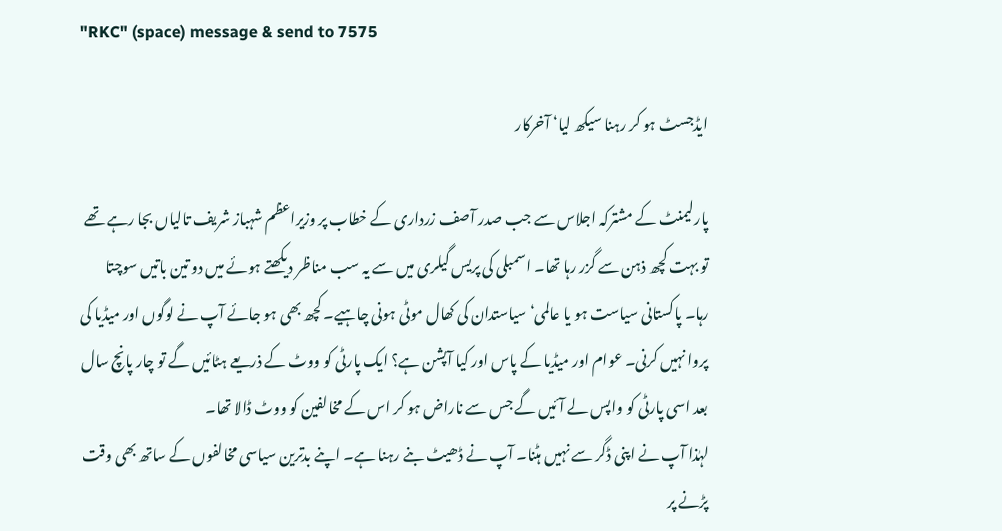"RKC" (space) message & send to 7575

ایڈجسٹ ہو کر رہنا سیکھ لیا‘ آخرکار

پارلیمنٹ کے مشترکہ اجلاس سے جب صدر آصف زرداری کے خطاب پر وزیراعظم شہباز شریف تالیاں بجا رہے تھے تو بہت کچھ ذہن سے گزر رہا تھا۔ اسمبلی کی پریس گیلری میں سے یہ سب مناظر دیکھتے ہوئے میں دو تین باتیں سوچتا رہا۔ پاکستانی سیاست ہو یا عالمی‘ سیاستدان کی کھال موٹی ہونی چاہیے۔ کچھ بھی ہو جائے آپ نے لوگوں اور میڈیا کی پروا نہیں کرنی۔ عوام اور میڈیا کے پاس اور کیا آپشن ہے؟ ایک پارٹی کو ووٹ کے ذریعے ہٹائیں گے تو چار پانچ سال بعد اسی پارٹی کو واپس لے آئیں گے جس سے ناراض ہو کر اس کے مخالفین کو ووٹ ڈالا تھا۔
لہٰذا آپ نے اپنی ڈگر سے نہیں ہٹنا۔ آپ نے ڈھیٹ بنے رہنا ہے۔ اپنے بدترین سیاسی مخالفوں کے ساتھ بھی وقت پڑنے پر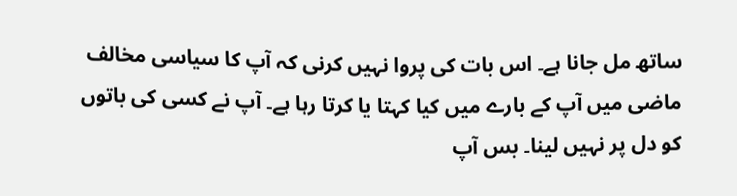ساتھ مل جانا ہے۔ اس بات کی پروا نہیں کرنی کہ آپ کا سیاسی مخالف ماضی میں آپ کے بارے میں کیا کہتا یا کرتا رہا ہے۔ آپ نے کسی کی باتوں کو دل پر نہیں لینا۔ بس آپ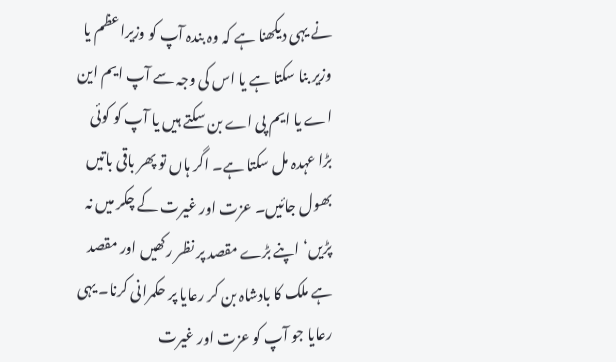نے یہی دیکھنا ہے کہ وہ بندہ آپ کو وزیراعظم یا وزیر بنا سکتا ہے یا اس کی وجہ سے آپ ایم این اے یا ایم پی اے بن سکتے ہیں یا آپ کو کوئی بڑا عہدہ مل سکتا ہے۔ اگر ہاں تو پھر باقی باتیں بھول جائیں۔ عزت اور غیرت کے چکر میں نہ پڑیں‘ اپنے بڑے مقصد پر نظر رکھیں اور مقصد ہے ملک کا بادشاہ بن کر رعایا پر حکمرانی کرنا۔ یہی رعایا جو آپ کو عزت اور غیرت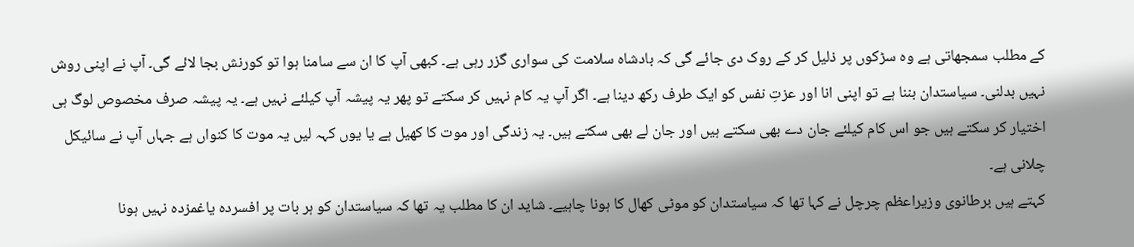کے مطلب سمجھاتی ہے وہ سڑکوں پر ذلیل کر کے روک دی جائے گی کہ بادشاہ سلامت کی سواری گزر رہی ہے۔ کبھی آپ کا ان سے سامنا ہوا تو کورنش بجا لائے گی۔ آپ نے اپنی روش نہیں بدلنی۔ سیاستدان بننا ہے تو اپنی انا اور عزتِ نفس کو ایک طرف رکھ دینا ہے۔ اگر آپ یہ کام نہیں کر سکتے تو پھر یہ پیشہ آپ کیلئے نہیں ہے۔ یہ پیشہ صرف مخصوص لوگ ہی اختیار کر سکتے ہیں جو اس کام کیلئے جان دے بھی سکتے ہیں اور جان لے بھی سکتے ہیں۔ یہ زندگی اور موت کا کھیل ہے یا یوں کہہ لیں یہ موت کا کنواں ہے جہاں آپ نے سائیکل چلانی ہے۔
کہتے ہیں برطانوی وزیراعظم چرچل نے کہا تھا کہ سیاستدان کو موٹی کھال کا ہونا چاہیے۔ شاید ان کا مطلب یہ تھا کہ سیاستدان کو ہر بات پر افسردہ یاغمزدہ نہیں ہونا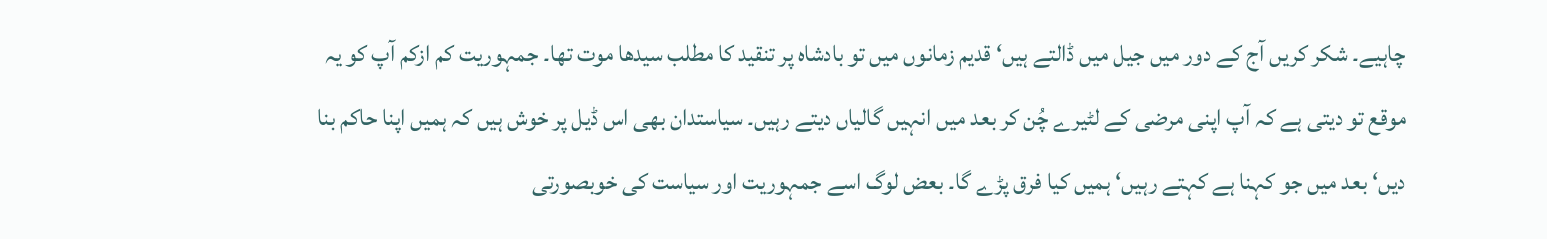چاہیے۔ شکر کریں آج کے دور میں جیل میں ڈالتے ہیں‘ قدیم زمانوں میں تو بادشاہ پر تنقید کا مطلب سیدھا موت تھا۔ جمہوریت کم ازکم آپ کو یہ موقع تو دیتی ہے کہ آپ اپنی مرضی کے لٹیرے چُن کر بعد میں انہیں گالیاں دیتے رہیں۔ سیاستدان بھی اس ڈیل پر خوش ہیں کہ ہمیں اپنا حاکم بنا دیں‘ بعد میں جو کہنا ہے کہتے رہیں‘ ہمیں کیا فرق پڑے گا۔ بعض لوگ اسے جمہوریت اور سیاست کی خوبصورتی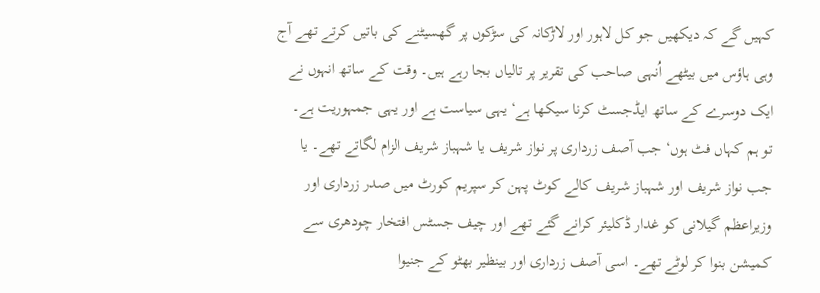کہیں گے کہ دیکھیں جو کل لاہور اور لاڑکانہ کی سڑکوں پر گھسیٹنے کی باتیں کرتے تھے آج وہی ہاؤس میں بیٹھے اُنہی صاحب کی تقریر پر تالیاں بجا رہے ہیں۔ وقت کے ساتھ انہوں نے ایک دوسرے کے ساتھ ایڈجسٹ کرنا سیکھا ہے‘ یہی سیاست ہے اور یہی جمہوریت ہے۔
تو ہم کہاں فٹ ہوں‘ جب آصف زرداری پر نواز شریف یا شہباز شریف الزام لگاتے تھے۔ یا جب نواز شریف اور شہباز شریف کالے کوٹ پہن کر سپریم کورٹ میں صدر زرداری اور وزیراعظم گیلانی کو غدار ڈکلیئر کرانے گئے تھے اور چیف جسٹس افتخار چودھری سے کمیشن بنوا کر لوٹے تھے۔ اسی آصف زرداری اور بینظیر بھٹو کے جنیوا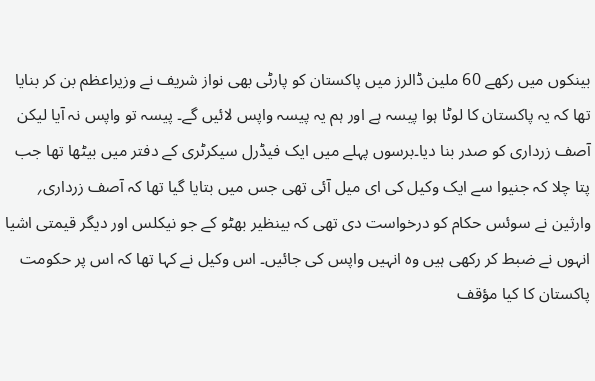بینکوں میں رکھے 60 ملین ڈالرز میں پاکستان کو پارٹی بھی نواز شریف نے وزیراعظم بن کر بنایا تھا کہ یہ پاکستان کا لوٹا ہوا پیسہ ہے اور ہم یہ پیسہ واپس لائیں گے۔ پیسہ تو واپس نہ آیا لیکن آصف زرداری کو صدر بنا دیا۔برسوں پہلے میں ایک فیڈرل سیکرٹری کے دفتر میں بیٹھا تھا جب پتا چلا کہ جنیوا سے ایک وکیل کی ای میل آئی تھی جس میں بتایا گیا تھا کہ آصف زرداری؍ وارثین نے سوئس حکام کو درخواست دی تھی کہ بینظیر بھٹو کے جو نیکلس اور دیگر قیمتی اشیا انہوں نے ضبط کر رکھی ہیں وہ انہیں واپس کی جائیں۔ اس وکیل نے کہا تھا کہ اس پر حکومت پاکستان کا کیا مؤقف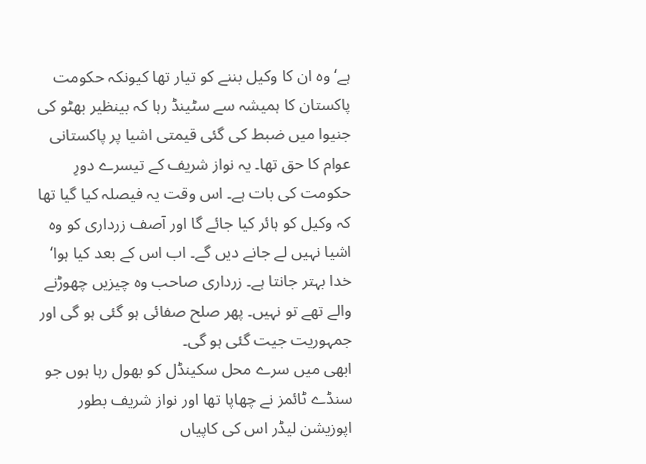ہے‘ وہ ان کا وکیل بننے کو تیار تھا کیونکہ حکومت پاکستان کا ہمیشہ سے سٹینڈ رہا کہ بینظیر بھٹو کی جنیوا میں ضبط کی گئی قیمتی اشیا پر پاکستانی عوام کا حق تھا۔ یہ نواز شریف کے تیسرے دورِ حکومت کی بات ہے۔ اس وقت یہ فیصلہ کیا گیا تھا کہ وکیل کو ہائر کیا جائے گا اور آصف زرداری کو وہ اشیا نہیں لے جانے دیں گے۔ اب اس کے بعد کیا ہوا‘ خدا بہتر جانتا ہے۔ زرداری صاحب وہ چیزیں چھوڑنے والے تھے تو نہیں۔ پھر صلح صفائی ہو گئی ہو گی اور جمہوریت جیت گئی ہو گی۔
ابھی میں سرے محل سکینڈل کو بھول رہا ہوں جو سنڈے ٹائمز نے چھاپا تھا اور نواز شریف بطور اپوزیشن لیڈر اس کی کاپیاں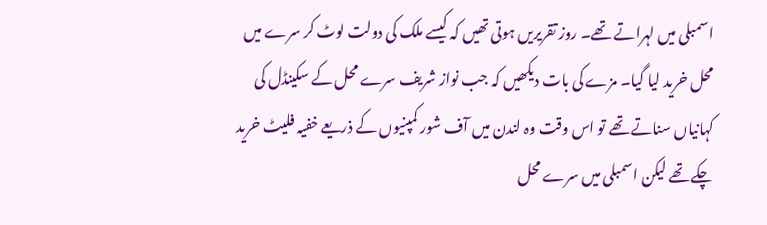اسمبلی میں لہراتے تھے۔ روز تقریریں ہوتی تھیں کہ کیسے ملک کی دولت لوٹ کر سرے میں محل خرید لیا گیا۔ مزے کی بات دیکھیں کہ جب نواز شریف سرے محل کے سکینڈل کی کہانیاں سناتے تھے تو اس وقت وہ لندن میں آف شور کمپنیوں کے ذریعے خفیہ فلیٹ خرید چکے تھے لیکن اسمبلی میں سرے محل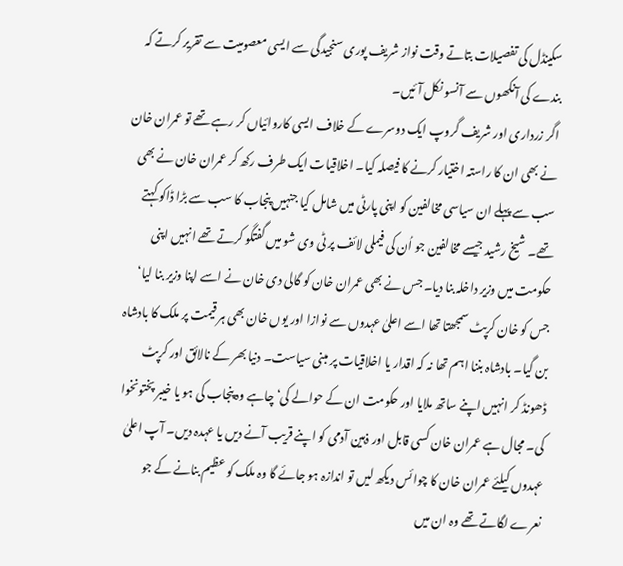سکینڈل کی تفصیلات بتاتے وقت نواز شریف پوری سنجیدگی سے ایسی معصومیت سے تقریر کرتے کہ بندے کی آنکھوں سے آنسو نکل آئیں۔
اگر زرداری اور شریف گروپ ایک دوسرے کے خلاف ایسی کاروائیاں کر رہے تھے تو عمران خان نے بھی ان کا راستہ اختیار کرنے کا فیصلہ کیا۔ اخلاقیات ایک طرف رکھ کر عمران خان نے بھی سب سے پہلے ان سیاسی مخالفین کو اپنی پارٹی میں شامل کیا جنہیں پنجاب کا سب سے بڑا ڈاکو کہتے تھے۔ شیخ رشید جیسے مخالفین جو اُن کی فیملی لائف پر ٹی وی شو میں گفتگو کرتے تھے انہیں اپنی حکومت میں وزیر داخلہ بنا دیا۔ جس نے بھی عمران خان کو گالی دی خان نے اسے اپنا وزیر بنا لیا‘ جس کو خان کرپٹ سمجھتا تھا اسے اعلیٰ عہدوں سے نوازا اور یوں خان بھی ہر قیمت پر ملک کا بادشاہ بن گیا۔ بادشاہ بننا اہم تھا نہ کہ اقدار یا اخلاقیات پر مبنی سیاست۔ دنیا بھر کے نالائق اور کرپٹ ڈھونڈ کر انہیں اپنے ساتھ ملایا اور حکومت ان کے حوالے کی‘ چاہے وہ پنجاب کی ہو یا خیبر پختونخوا کی۔ مجال ہے عمران خان کسی قابل اور ذہین آدمی کو اپنے قریب آنے دیں یا عہدہ دیں۔ آپ اعلیٰ عہدوں کیلئے عمران خان کا چوائس دیکھ لیں تو اندازہ ہو جائے گا وہ ملک کو عظیم بنانے کے جو نعرے لگاتے تھے وہ ان میں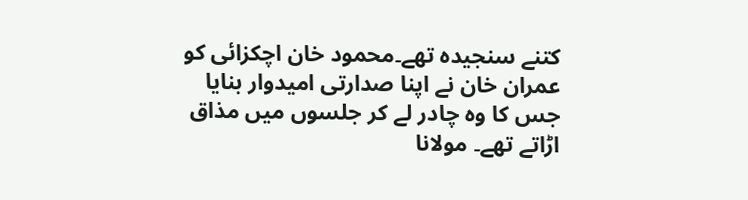کتنے سنجیدہ تھے۔محمود خان اچکزائی کو عمران خان نے اپنا صدارتی امیدوار بنایا جس کا وہ چادر لے کر جلسوں میں مذاق اڑاتے تھے۔ مولانا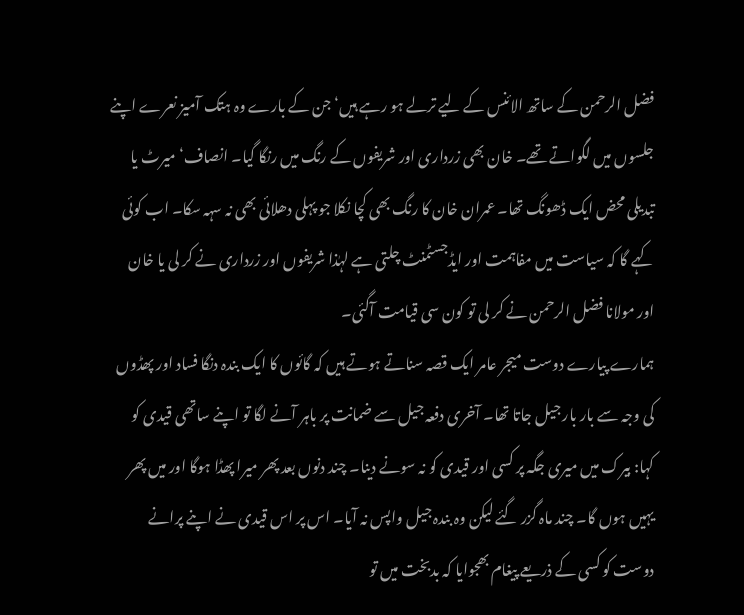فضل الرحمن کے ساتھ الائنس کے لیے ترلے ہو رہے ہیں‘ جن کے بارے وہ ہتک آمیز نعرے اپنے جلسوں میں لگواتے تھے۔ خان بھی زرداری اور شریفوں کے رنگ میں رنگا گیا۔ انصاف‘ میرٹ یا تبدیلی محض ایک ڈھونگ تھا۔ عمران خان کا رنگ بھی کچا نکلا جو پہلی دھلائی بھی نہ سہہ سکا۔ اب کوئی کہے گا کہ سیاست میں مفاہمت اور ایڈجسٹمنٹ چلتی ہے لہٰذا شریفوں اور زرداری نے کر لی یا خان اور مولانا فضل الرحمن نے کر لی تو کون سی قیامت آگئی۔
ہمارے پیارے دوست میجر عامر ایک قصہ سناتے ہوتے ہیں کہ گائوں کا ایک بندہ دنگا فساد اور پھڈوں کی وجہ سے بار بار جیل جاتا تھا۔ آخری دفعہ جیل سے ضمانت پر باہر آنے لگا تو اپنے ساتھی قیدی کو کہا: بیرک میں میری جگہ پر کسی اور قیدی کو نہ سونے دینا۔ چند دنوں بعد پھر میرا پھڈا ہوگا اور میں پھر یہیں ہوں گا۔ چند ماہ گزر گئے لیکن وہ بندہ جیل واپس نہ آیا۔ اس پر اس قیدی نے اپنے پرانے دوست کو کسی کے ذریعے پیغام بھجوایا کہ بدبخت میں تو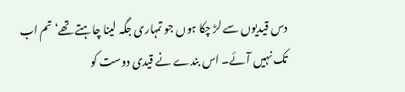دس قیدیوں سے لڑ چکا ہوں جو تمہاری جگہ لینا چاہتے تھے‘ تم اب تک نہیں آئے۔ اس بندے نے قیدی دوست کو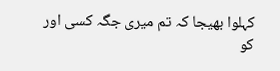کہلوا بھیجا کہ تم میری جگہ کسی اور کو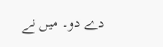دے دو۔ میں نے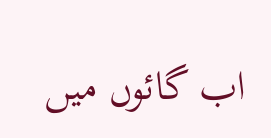اب گائوں میں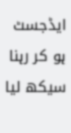ایڈجسٹ ہو کر رہنا سیکھ لیا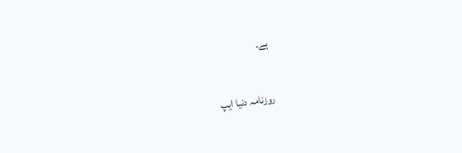ہے۔

روزنامہ دنیا ایپ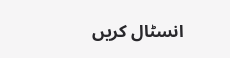انسٹال کریں